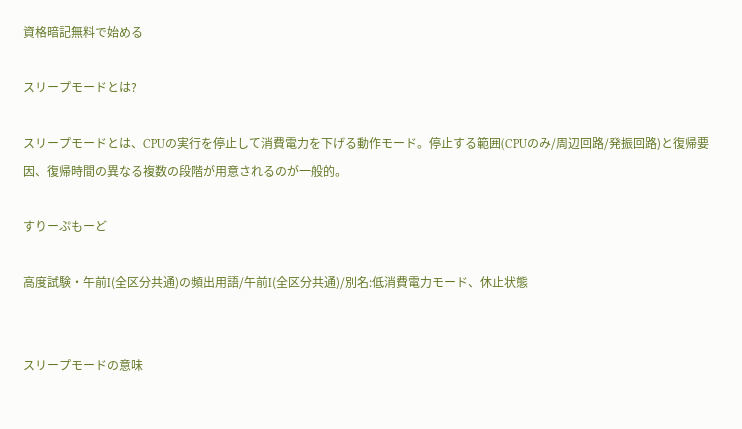資格暗記無料で始める

スリープモードとは?

スリープモードとは、CPUの実行を停止して消費電力を下げる動作モード。停止する範囲(CPUのみ/周辺回路/発振回路)と復帰要因、復帰時間の異なる複数の段階が用意されるのが一般的。

すりーぷもーど

高度試験・午前I(全区分共通)の頻出用語/午前I(全区分共通)/別名:低消費電力モード、休止状態


スリープモードの意味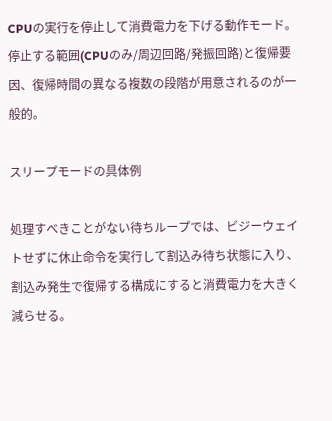CPUの実行を停止して消費電力を下げる動作モード。停止する範囲(CPUのみ/周辺回路/発振回路)と復帰要因、復帰時間の異なる複数の段階が用意されるのが一般的。

スリープモードの具体例

処理すべきことがない待ちループでは、ビジーウェイトせずに休止命令を実行して割込み待ち状態に入り、割込み発生で復帰する構成にすると消費電力を大きく減らせる。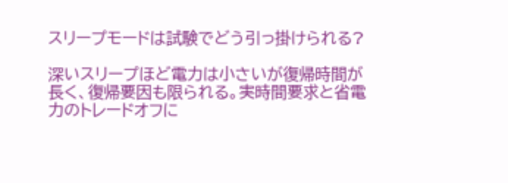スリープモードは試験でどう引っ掛けられる?

深いスリープほど電力は小さいが復帰時間が長く、復帰要因も限られる。実時間要求と省電力のトレードオフに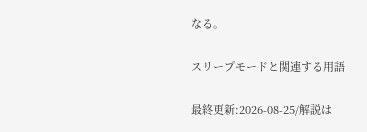なる。

スリープモードと関連する用語

最終更新:2026-08-25/解説は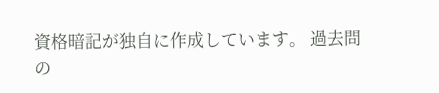資格暗記が独自に作成しています。 過去問の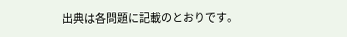出典は各問題に記載のとおりです。